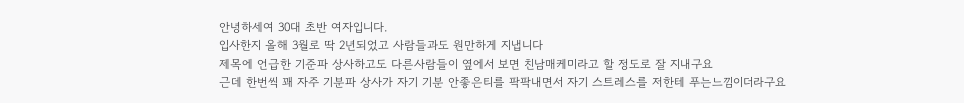안녕하세여 30대 초반 여자입니다.
입사한지 올해 3월로 딱 2년되었고 사람들과도 원만하게 지냅니다
제목에 언급한 기준파 상사하고도 다른사람들이 옆에서 보면 친남매케미라고 할 정도로 잘 지내구요
근데 한번씩 꽤 자주 기분파 상사가 자기 기분 안좋은티를 팍팍내면서 자기 스트레스를 저한테 푸는느낌이더라구요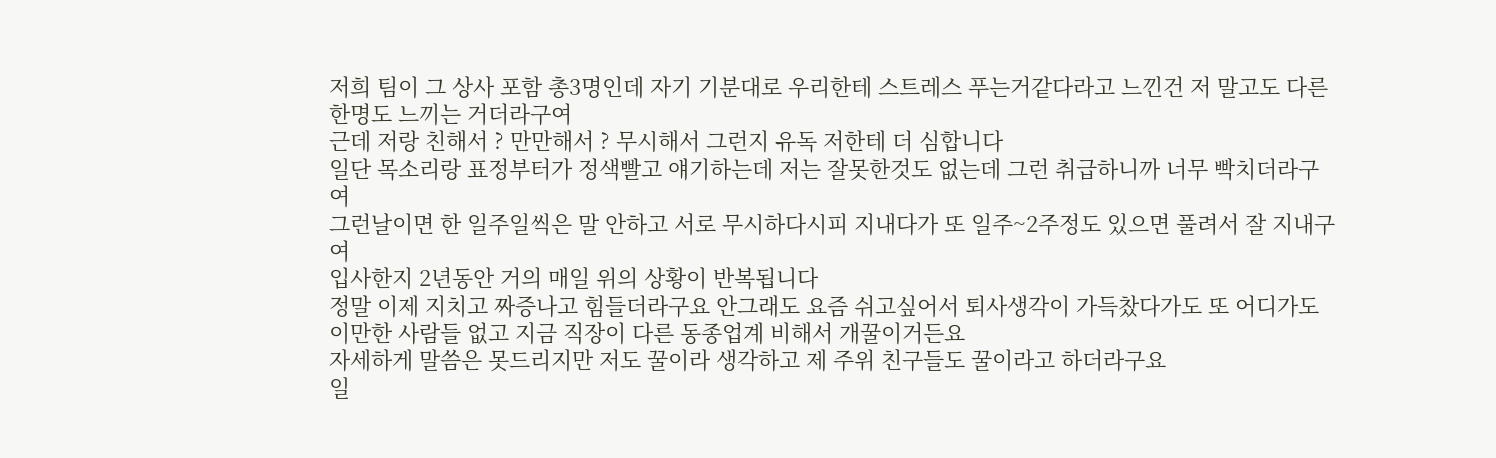저희 팀이 그 상사 포함 총3명인데 자기 기분대로 우리한테 스트레스 푸는거같다라고 느낀건 저 말고도 다른 한명도 느끼는 거더라구여
근데 저랑 친해서 ? 만만해서 ? 무시해서 그런지 유독 저한테 더 심합니다
일단 목소리랑 표정부터가 정색빨고 얘기하는데 저는 잘못한것도 없는데 그런 취급하니까 너무 빡치더라구여
그런날이면 한 일주일씩은 말 안하고 서로 무시하다시피 지내다가 또 일주~2주정도 있으면 풀려서 잘 지내구여
입사한지 2년동안 거의 매일 위의 상황이 반복됩니다
정말 이제 지치고 짜증나고 힘들더라구요 안그래도 요즘 쉬고싶어서 퇴사생각이 가득찼다가도 또 어디가도 이만한 사람들 없고 지금 직장이 다른 동종업계 비해서 개꿀이거든요
자세하게 말씀은 못드리지만 저도 꿀이라 생각하고 제 주위 친구들도 꿀이라고 하더라구요
일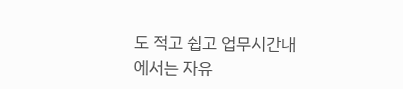도 적고 쉽고 업무시간내에서는 자유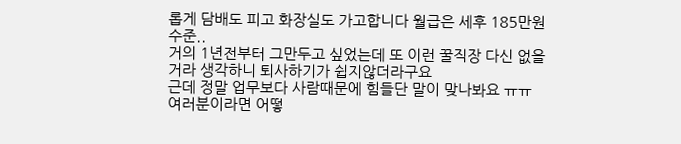롭게 담배도 피고 화장실도 가고합니다 월급은 세후 185만원 수준..
거의 1년전부터 그만두고 싶었는데 또 이런 꿀직장 다신 없을거라 생각하니 퇴사하기가 쉽지않더라구요
근데 정말 업무보다 사람때문에 힘들단 말이 맞나봐요 ㅠㅠ 여러분이라면 어떻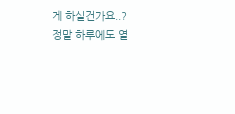게 하실건가요..?
정말 하루에도 열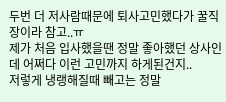두번 더 저사람때문에 퇴사고민했다가 꿀직장이라 참고..ㅠ
제가 처음 입사했을땐 정말 좋아했던 상사인데 어쩌다 이런 고민까지 하게된건지..
저렇게 냉랭해질때 빼고는 정말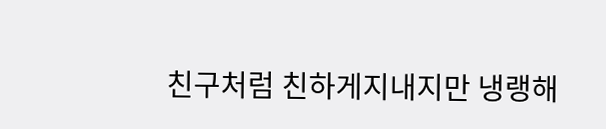친구처럼 친하게지내지만 냉랭해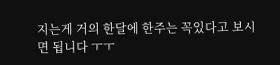지는게 거의 한달에 한주는 꼭있다고 보시면 됩니다 ㅜㅜ